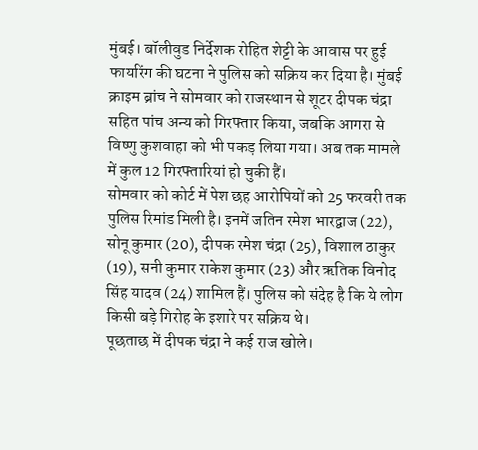मुंबई। बॉलीवुड निर्देशक रोहित शेट्टी के आवास पर हुई फायरिंग की घटना ने पुलिस को सक्रिय कर दिया है। मुंबई क्राइम ब्रांच ने सोमवार को राजस्थान से शूटर दीपक चंद्रा सहित पांच अन्य को गिरफ्तार किया, जबकि आगरा से विष्णु कुशवाहा को भी पकड़ लिया गया। अब तक मामले में कुल 12 गिरफ्तारियां हो चुकी हैं।
सोमवार को कोर्ट में पेश छह आरोपियों को 25 फरवरी तक पुलिस रिमांड मिली है। इनमें जतिन रमेश भारद्वाज (22), सोनू कुमार (20), दीपक रमेश चंद्रा (25), विशाल ठाकुर (19), सनी कुमार राकेश कुमार (23) और ऋतिक विनोद सिंह यादव (24) शामिल हैं। पुलिस को संदेह है कि ये लोग किसी बड़े गिरोह के इशारे पर सक्रिय थे।
पूछताछ में दीपक चंद्रा ने कई राज खोले।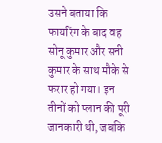उसने बताया कि फायरिंग के बाद वह सोनू कुमार और सनी कुमार के साथ मौके से फरार हो गया। इन तीनों को प्लान की पूरी जानकारी थी, जबकि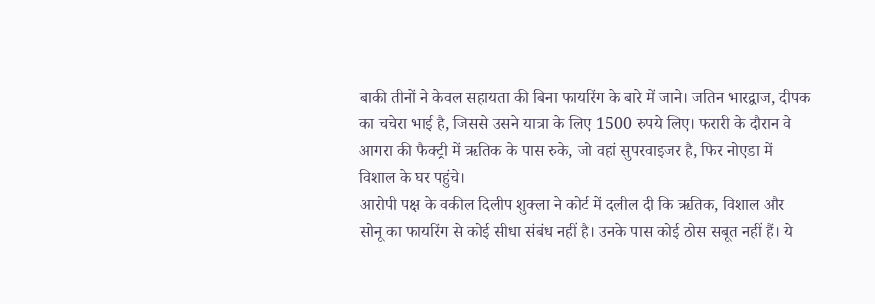बाकी तीनों ने केवल सहायता की बिना फायरिंग के बारे में जाने। जतिन भारद्वाज, दीपक का चचेरा भाई है, जिससे उसने यात्रा के लिए 1500 रुपये लिए। फरारी के दौरान वे आगरा की फैक्ट्री में ऋतिक के पास रुके, जो वहां सुपरवाइजर है, फिर नोएडा में विशाल के घर पहुंचे।
आरोपी पक्ष के वकील दिलीप शुक्ला ने कोर्ट में दलील दी कि ऋतिक, विशाल और सोनू का फायरिंग से कोई सीधा संबंध नहीं है। उनके पास कोई ठोस सबूत नहीं हैं। ये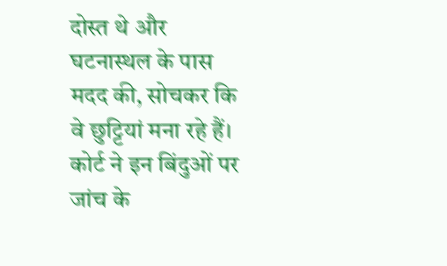दोस्त थे और घटनास्थल के पास मदद की, सोचकर कि वे छुट्टियां मना रहे हैं। कोर्ट ने इन बिंदुओं पर जांच के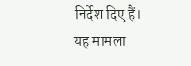निर्देश दिए हैं।
यह मामला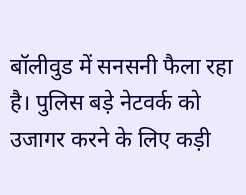बॉलीवुड में सनसनी फैला रहा है। पुलिस बड़े नेटवर्क को उजागर करने के लिए कड़ी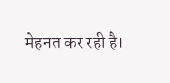मेहनत कर रही है।